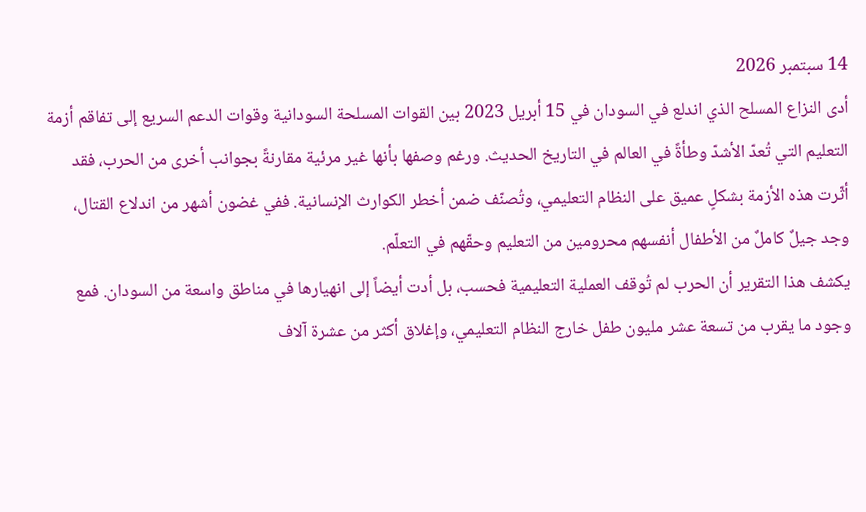14 سبتمبر 2026
أدى النزاع المسلح الذي اندلع في السودان في 15 أبريل 2023 بين القوات المسلحة السودانية وقوات الدعم السريع إلى تفاقم أزمة التعليم التي تُعدّ الأشدّ وطأةً في العالم في التاريخ الحديث. ورغم وصفها بأنها غير مرئية مقارنةً بجوانب أخرى من الحرب، فقد أثّرت هذه الأزمة بشكلٍ عميق على النظام التعليمي، وتُصنّف ضمن أخطر الكوارث الإنسانية. ففي غضون أشهر من اندلاع القتال، وجد جيلٌ كاملٌ من الأطفال أنفسهم محرومين من التعليم وحقّهم في التعلّم.
يكشف هذا التقرير أن الحرب لم تُوقف العملية التعليمية فحسب، بل أدت أيضاً إلى انهيارها في مناطق واسعة من السودان. فمع وجود ما يقرب من تسعة عشر مليون طفل خارج النظام التعليمي، وإغلاق أكثر من عشرة آلاف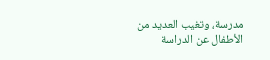مدرسة، وتغيب العديد من الأطفال عن الدراسة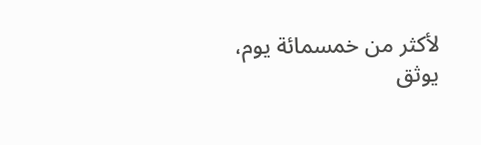لأكثر من خمسمائة يوم، يوثق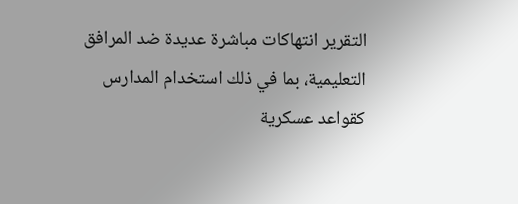التقرير انتهاكات مباشرة عديدة ضد المرافق التعليمية، بما في ذلك استخدام المدارس كقواعد عسكرية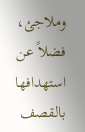وملاجئ، فضلاً عن استهدافها بالقصف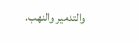والتدمير والنهب.